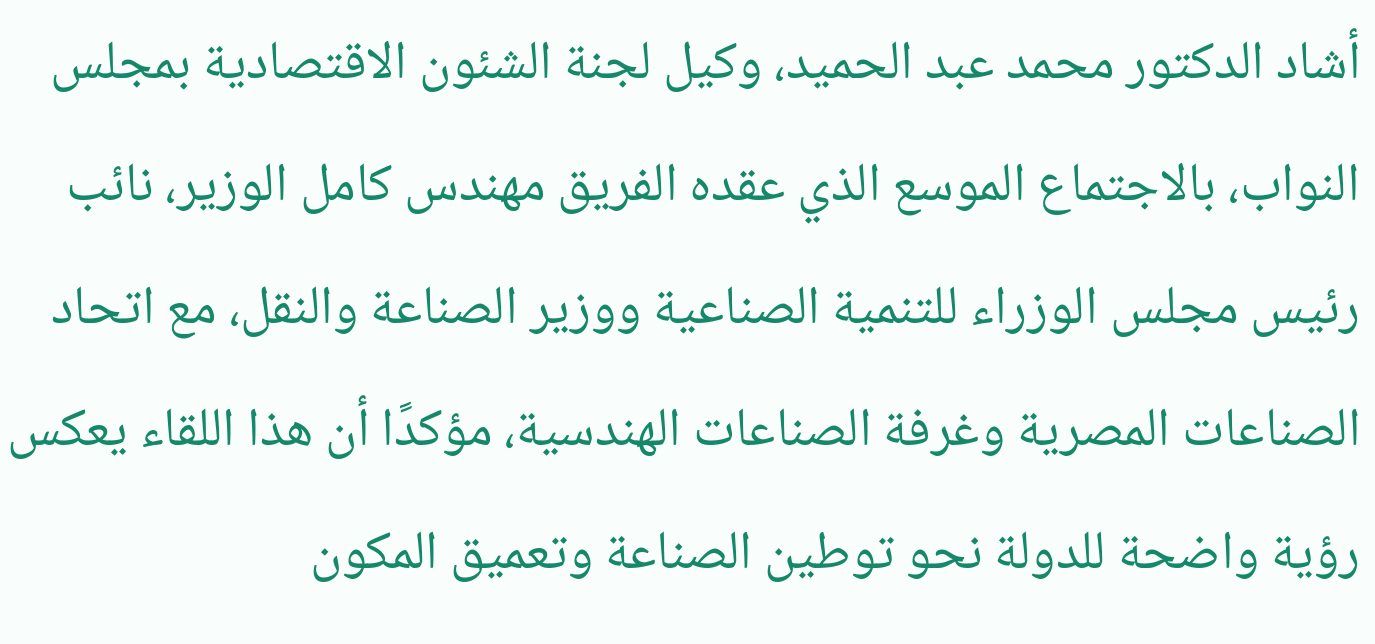أشاد الدكتور محمد عبد الحميد، وكيل لجنة الشئون الاقتصادية بمجلس النواب، بالاجتماع الموسع الذي عقده الفريق مهندس كامل الوزير، نائب رئيس مجلس الوزراء للتنمية الصناعية ووزير الصناعة والنقل، مع اتحاد الصناعات المصرية وغرفة الصناعات الهندسية، مؤكدًا أن هذا اللقاء يعكس رؤية واضحة للدولة نحو توطين الصناعة وتعميق المكون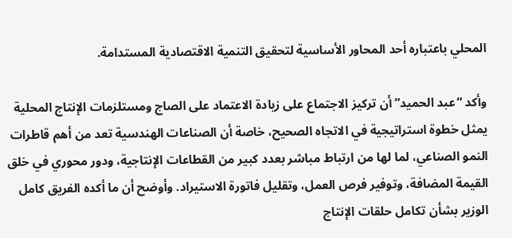المحلي باعتباره أحد المحاور الأساسية لتحقيق التنمية الاقتصادية المستدامة.

وأكد “عبد الحميد” أن تركيز الاجتماع على زيادة الاعتماد على الصاج ومستلزمات الإنتاج المحلية يمثل خطوة استراتيجية في الاتجاه الصحيح، خاصة أن الصناعات الهندسية تعد من أهم قاطرات النمو الصناعي، لما لها من ارتباط مباشر بعدد كبير من القطاعات الإنتاجية، ودور محوري في خلق القيمة المضافة، وتوفير فرص العمل، وتقليل فاتورة الاستيراد. وأوضح أن ما أكده الفريق كامل الوزير بشأن تكامل حلقات الإنتاج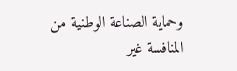وحماية الصناعة الوطنية من المنافسة غير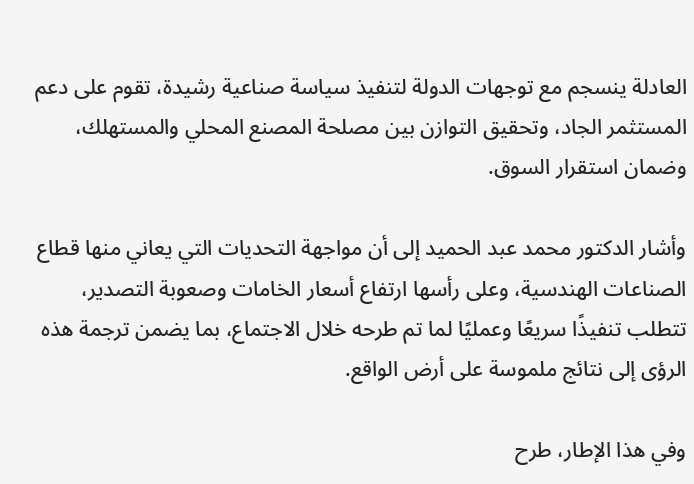العادلة ينسجم مع توجهات الدولة لتنفيذ سياسة صناعية رشيدة، تقوم على دعم المستثمر الجاد، وتحقيق التوازن بين مصلحة المصنع المحلي والمستهلك، وضمان استقرار السوق.

وأشار الدكتور محمد عبد الحميد إلى أن مواجهة التحديات التي يعاني منها قطاع الصناعات الهندسية، وعلى رأسها ارتفاع أسعار الخامات وصعوبة التصدير، تتطلب تنفيذًا سريعًا وعمليًا لما تم طرحه خلال الاجتماع، بما يضمن ترجمة هذه الرؤى إلى نتائج ملموسة على أرض الواقع.

وفي هذا الإطار، طرح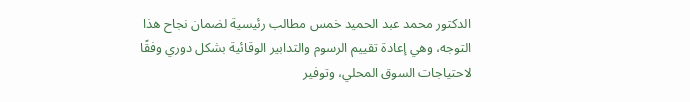الدكتور محمد عبد الحميد خمس مطالب رئيسية لضمان نجاح هذا التوجه، وهي إعادة تقييم الرسوم والتدابير الوقائية بشكل دوري وفقًا لاحتياجات السوق المحلي، وتوفير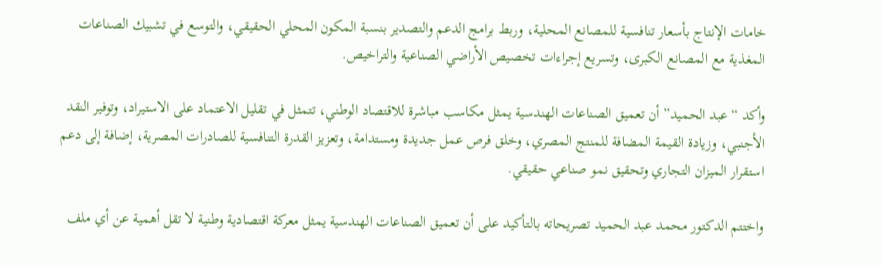خامات الإنتاج بأسعار تنافسية للمصانع المحلية، وربط برامج الدعم والتصدير بنسبة المكون المحلي الحقيقي، والتوسع في تشبيك الصناعات المغذية مع المصانع الكبرى، وتسريع إجراءات تخصيص الأراضي الصناعية والتراخيص.

وأكد “عبد الحميد” أن تعميق الصناعات الهندسية يمثل مكاسب مباشرة للاقتصاد الوطني، تتمثل في تقليل الاعتماد على الاستيراد، وتوفير النقد الأجنبي، وزيادة القيمة المضافة للمنتج المصري، وخلق فرص عمل جديدة ومستدامة، وتعزيز القدرة التنافسية للصادرات المصرية، إضافة إلى دعم استقرار الميزان التجاري وتحقيق نمو صناعي حقيقي.

واختتم الدكتور محمد عبد الحميد تصريحاته بالتأكيد على أن تعميق الصناعات الهندسية يمثل معركة اقتصادية وطنية لا تقل أهمية عن أي ملف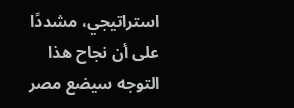استراتيجي، مشددًا على أن نجاح هذا التوجه سيضع مصر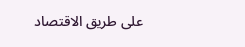على طريق الاقتصاد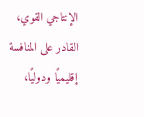الإنتاجي القوي، القادر على المنافسة إقليميًا ودوليًا،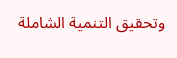وتحقيق التنمية الشاملة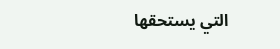التي يستحقها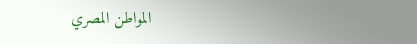المواطن المصري